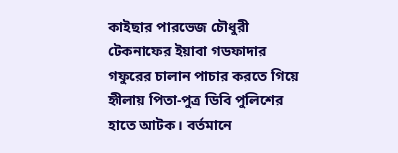কাইছার পারভেজ চৌধুরী
টেকনাফের ইয়াবা গডফাদার গফুরের চালান পাচার করতে গিয়ে হৃীলায় পিতা-পুত্র ডিবি পুলিশের হাতে আটক। বর্তমানে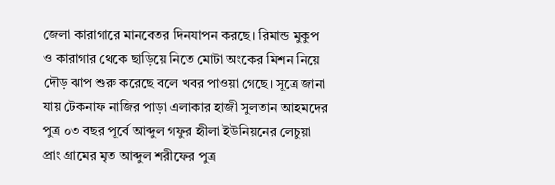জেলা কারাগারে মানবেতর দিনযাপন করছে। রিমান্ড মুকুপ ও কারাগার থেকে ছাড়িয়ে নিতে মোটা অংকের মিশন নিয়ে দৌড় ঝাপ শুরু করেছে বলে খবর পাওয়া গেছে। সূত্রে জানা যায় টেকনাফ নাজির পাড়া এলাকার হাজী সুলতান আহমদের পুত্র ০৩ বছর পূর্বে আব্দুল গফুর হৃীলা ইউনিয়নের লেচুয়া প্রাং গ্রামের মৃত আব্দুল শরীফের পুত্র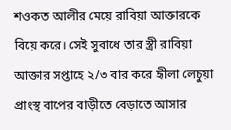শওকত আলীর মেয়ে রাবিয়া আক্তারকে বিয়ে করে। সেই সুবাধে তার স্ত্রী রাবিয়া আক্তার সপ্তাহে ২/৩ বার করে হৃীলা লেচুয়া প্রাংস্থ বাপের বাড়ীতে বেড়াতে আসার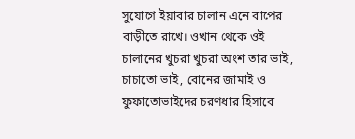সুযোগে ইয়াবার চালান এনে বাপের বাড়ীতে রাখে। ওখান থেকে ওই চালানের খুচরা খুচরা অংশ তার ভাই, চাচাতো ভাই, বোনের জামাই ও ফুফাতোভাইদের চরণধার হিসাবে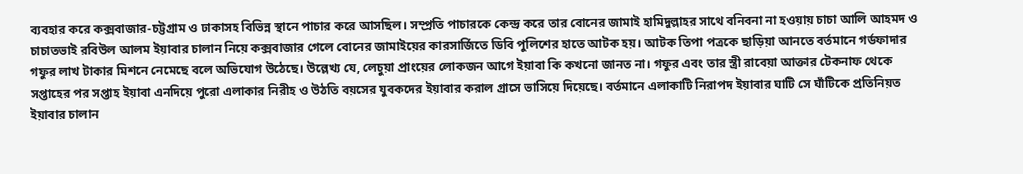ব্যবহার করে কক্সবাজার-চট্টগ্রাম ও ঢাকাসহ বিভিন্ন স্থানে পাচার করে আসছিল। সম্প্রতি পাচারকে কেন্দ্র করে তার বোনের জামাই হামিদুল্লাহর সাথে বনিবনা না হওয়ায় চাচা আলি আহমদ ও চাচাতভাই রবিউল আলম ইয়াবার চালান নিয়ে কক্সবাজার গেলে বোনের জামাইয়ের কারসার্জিতে ডিবি পুলিশের হাতে আটক হয়। আটক তিপা পত্রকে ছাড়িয়া আনতে বর্তমানে গর্ডফাদার গফুর লাখ টাকার মিশনে নেমেছে বলে অভিযোগ উঠেছে। উল্লেখ্য যে, লেচুয়া প্রাংয়ের লোকজন আগে ইয়াবা কি কখনো জানত না। গফুর এবং তার স্ত্রী রাবেয়া আক্তার টেকনাফ থেকে সপ্তাহের পর সপ্তাহ ইয়াবা এনদিয়ে পুরো এলাকার নিরীহ ও উঠতি বয়সের যুবকদের ইয়াবার করাল গ্রাসে ভাসিয়ে দিয়েছে। বর্তমানে এলাকাটি নিরাপদ ইয়াবার ঘাটি সে ঘাঁটিকে প্রতিনিয়ত ইয়াবার চালান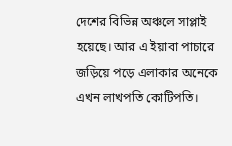দেশের বিভিন্ন অঞ্চলে সাপ্লাই হয়েছে। আর এ ইয়াবা পাচারে জড়িয়ে পড়ে এলাকার অনেকে এখন লাখপতি কোটিপতি।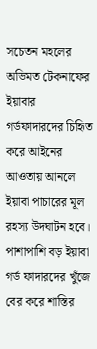সচেতন মহলের অভিমত টেকনাফের ইয়াবার গর্ডফাদারদের চিহিৃত করে আইনের আওতায় আনলে ইয়াবা পাচারের মূল রহস্য উদঘাটন হবে। পাশাপাশি বড় ইয়াবা গর্ড ফাদারদের খুঁজে বের করে শাস্তির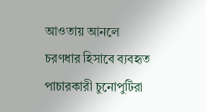আওতায় আনলে চরণধার হিসাবে ব্যবহৃত পাচারকারী চুনোপুটিরা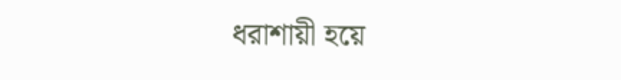ধরাশায়ী হয়ে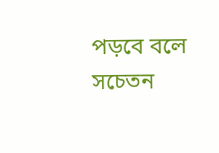পড়বে বলে সচেতন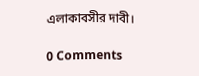এলাকাবসীর দাবী।

0 Comments